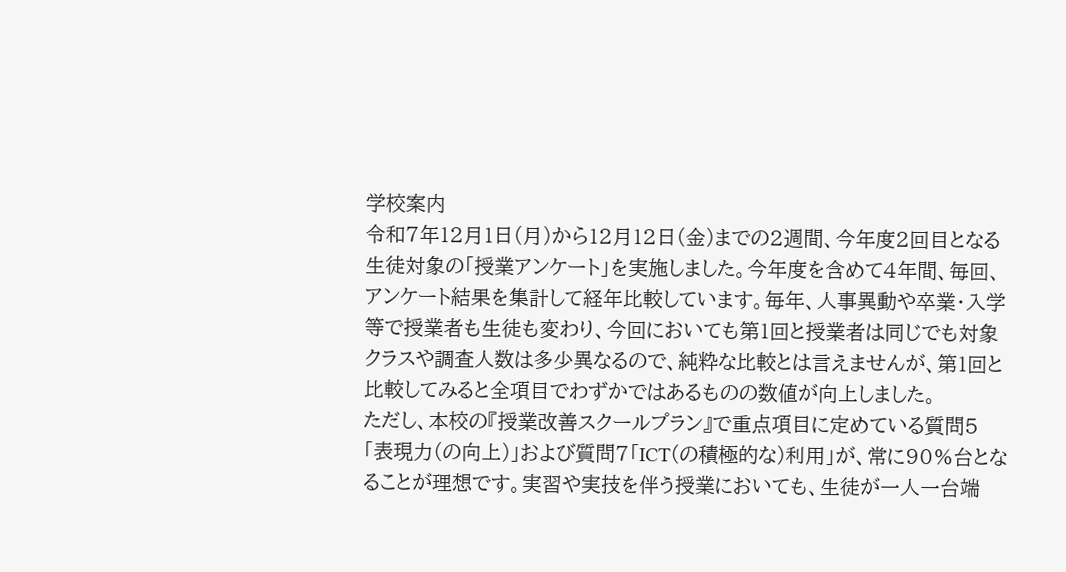学校案内
令和7年12月1日(月)から12月12日(金)までの2週間、今年度2回目となる生徒対象の「授業アンケート」を実施しました。今年度を含めて4年間、毎回、アンケート結果を集計して経年比較しています。毎年、人事異動や卒業・入学等で授業者も生徒も変わり、今回においても第1回と授業者は同じでも対象クラスや調査人数は多少異なるので、純粋な比較とは言えませんが、第1回と比較してみると全項目でわずかではあるものの数値が向上しました。
ただし、本校の『授業改善スクールプラン』で重点項目に定めている質問5「表現力(の向上)」および質問7「ICT(の積極的な)利用」が、常に90%台となることが理想です。実習や実技を伴う授業においても、生徒が一人一台端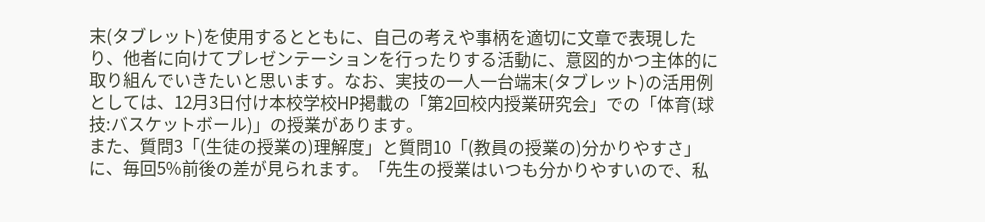末(タブレット)を使用するとともに、自己の考えや事柄を適切に文章で表現したり、他者に向けてプレゼンテーションを行ったりする活動に、意図的かつ主体的に取り組んでいきたいと思います。なお、実技の一人一台端末(タブレット)の活用例としては、12月3日付け本校学校HP掲載の「第2回校内授業研究会」での「体育(球技:バスケットボール)」の授業があります。
また、質問3「(生徒の授業の)理解度」と質問10「(教員の授業の)分かりやすさ」に、毎回5%前後の差が見られます。「先生の授業はいつも分かりやすいので、私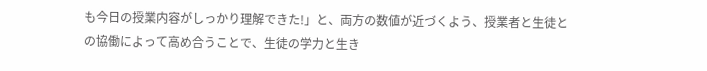も今日の授業内容がしっかり理解できた!」と、両方の数値が近づくよう、授業者と生徒との協働によって高め合うことで、生徒の学力と生き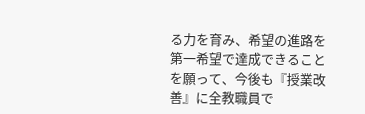る力を育み、希望の進路を第一希望で達成できることを願って、今後も『授業改善』に全教職員で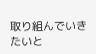取り組んでいきたいと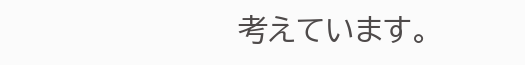考えています。